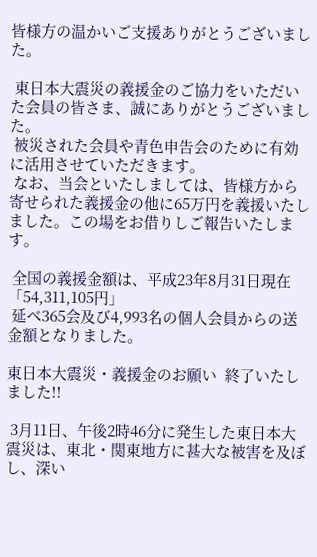皆様方の温かいご支援ありがとうございました。

 東日本大震災の義援金のご協力をいただいた会員の皆さま、誠にありがとうございました。
 被災された会員や青色申告会のために有効に活用させていただきます。
 なお、当会といたしましては、皆様方から寄せられた義援金の他に65万円を義援いたしました。この場をお借りしご報告いたします。

 全国の義援金額は、平成23年8月31日現在「54,311,105円」
 延べ365会及び4,993名の個人会員からの送金額となりました。

東日本大震災・義援金のお願い  終了いたしました!!

 3月11日、午後2時46分に発生した東日本大震災は、東北・関東地方に甚大な被害を及ぼし、深い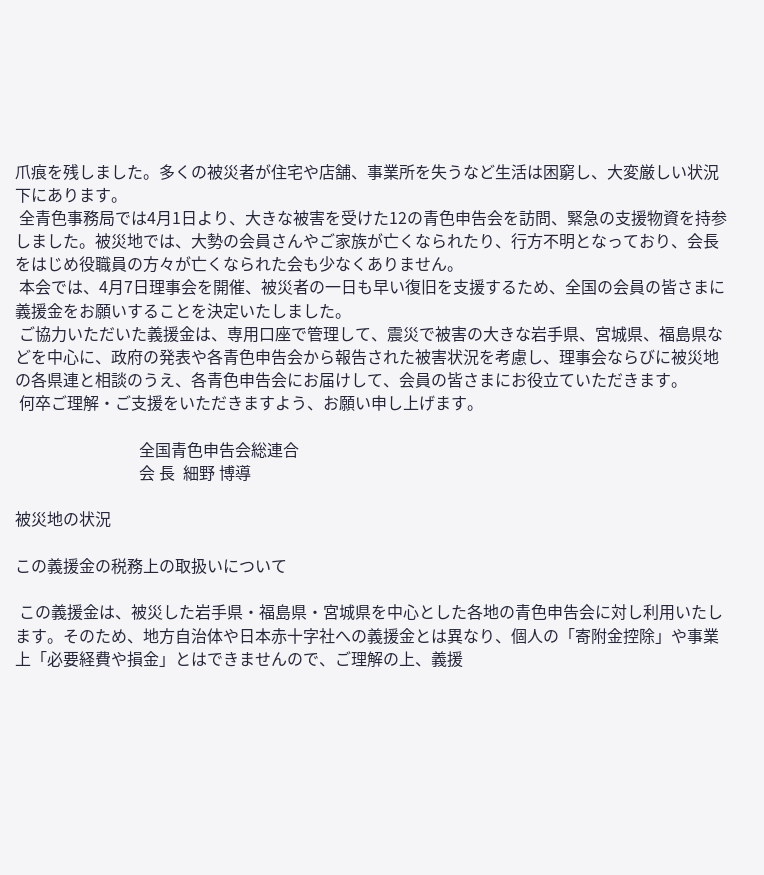爪痕を残しました。多くの被災者が住宅や店舗、事業所を失うなど生活は困窮し、大変厳しい状況下にあります。
 全青色事務局では4月1日より、大きな被害を受けた12の青色申告会を訪問、緊急の支援物資を持参しました。被災地では、大勢の会員さんやご家族が亡くなられたり、行方不明となっており、会長をはじめ役職員の方々が亡くなられた会も少なくありません。
 本会では、4月7日理事会を開催、被災者の一日も早い復旧を支援するため、全国の会員の皆さまに義援金をお願いすることを決定いたしました。
 ご協力いただいた義援金は、専用口座で管理して、震災で被害の大きな岩手県、宮城県、福島県などを中心に、政府の発表や各青色申告会から報告された被害状況を考慮し、理事会ならびに被災地の各県連と相談のうえ、各青色申告会にお届けして、会員の皆さまにお役立ていただきます。
 何卒ご理解・ご支援をいただきますよう、お願い申し上げます。

                               全国青色申告会総連合
                               会 長  細野 博導

被災地の状況

この義援金の税務上の取扱いについて

 この義援金は、被災した岩手県・福島県・宮城県を中心とした各地の青色申告会に対し利用いたします。そのため、地方自治体や日本赤十字社への義援金とは異なり、個人の「寄附金控除」や事業上「必要経費や損金」とはできませんので、ご理解の上、義援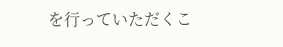を行っていただくこ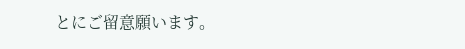とにご留意願います。